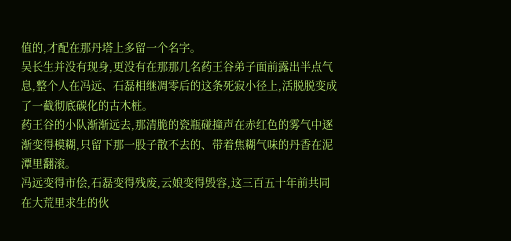值的,才配在那丹塔上多留一个名字。
吴长生并没有现身,更没有在那那几名药王谷弟子面前露出半点气息,整个人在冯远、石磊相继凋零后的这条死寂小径上,活脱脱变成了一截彻底碳化的古木桩。
药王谷的小队渐渐远去,那清脆的瓷瓶碰撞声在赤红色的雾气中逐渐变得模糊,只留下那一股子散不去的、带着焦糊气味的丹香在泥潭里翻滚。
冯远变得市侩,石磊变得残废,云娘变得毁容,这三百五十年前共同在大荒里求生的伙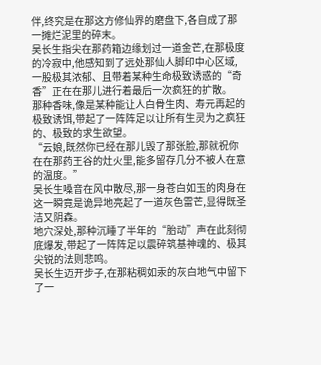伴,终究是在那这方修仙界的磨盘下,各自成了那一摊烂泥里的碎末。
吴长生指尖在那药箱边缘划过一道金芒,在那极度的冷寂中,他感知到了远处那仙人脚印中心区域,一股极其浓郁、且带着某种生命极致诱惑的“奇香”正在在那儿进行着最后一次疯狂的扩散。
那种香味,像是某种能让人白骨生肉、寿元再起的极致诱饵,带起了一阵阵足以让所有生灵为之疯狂的、极致的求生欲望。
“云娘,既然你已经在那儿毁了那张脸,那就祝你在在那药王谷的灶火里,能多留存几分不被人在意的温度。”
吴长生嗓音在风中散尽,那一身苍白如玉的肉身在这一瞬竟是诡异地亮起了一道灰色雷芒,显得既圣洁又阴森。
地穴深处,那种沉睡了半年的“胎动”声在此刻彻底爆发,带起了一阵阵足以震碎筑基神魂的、极其尖锐的法则悲鸣。
吴长生迈开步子,在那粘稠如汞的灰白地气中留下了一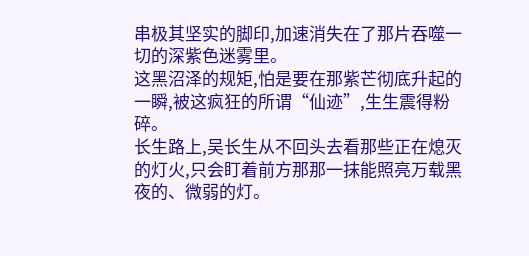串极其坚实的脚印,加速消失在了那片吞噬一切的深紫色迷雾里。
这黑沼泽的规矩,怕是要在那紫芒彻底升起的一瞬,被这疯狂的所谓“仙迹”,生生震得粉碎。
长生路上,吴长生从不回头去看那些正在熄灭的灯火,只会盯着前方那那一抹能照亮万载黑夜的、微弱的灯。